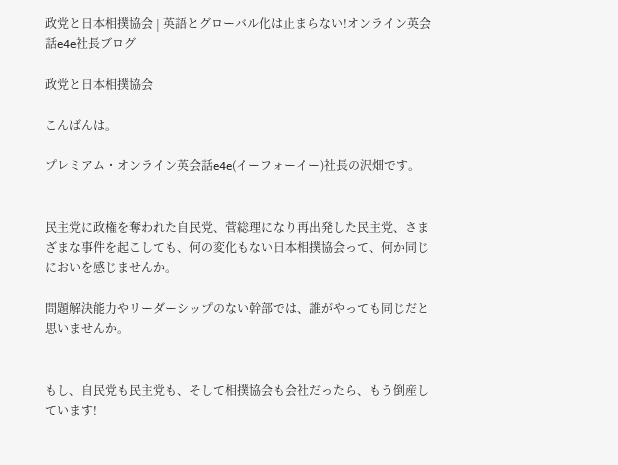政党と日本相撲協会 | 英語とグローバル化は止まらない!オンライン英会話e4e社長ブログ

政党と日本相撲協会

こんばんは。

プレミアム・オンライン英会話e4e(イーフォーイー)社長の沢畑です。


民主党に政権を奪われた自民党、菅総理になり再出発した民主党、さまざまな事件を起こしても、何の変化もない日本相撲協会って、何か同じにおいを感じませんか。

問題解決能力やリーダーシップのない幹部では、誰がやっても同じだと思いませんか。


もし、自民党も民主党も、そして相撲協会も会社だったら、もう倒産しています!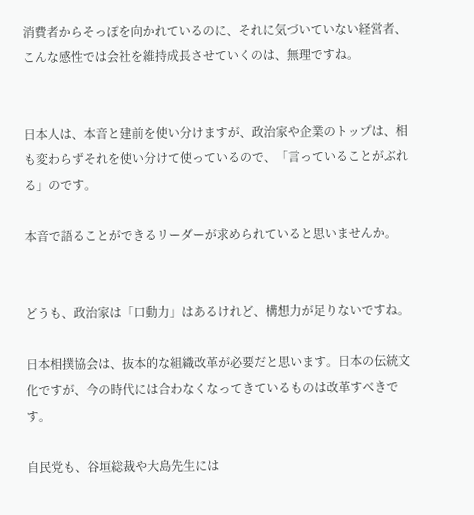消費者からそっぽを向かれているのに、それに気づいていない経営者、こんな感性では会社を維持成長させていくのは、無理ですね。


日本人は、本音と建前を使い分けますが、政治家や企業のトップは、相も変わらずそれを使い分けて使っているので、「言っていることがぶれる」のです。

本音で語ることができるリーダーが求められていると思いませんか。


どうも、政治家は「口動力」はあるけれど、構想力が足りないですね。

日本相撲協会は、抜本的な組織改革が必要だと思います。日本の伝統文化ですが、今の時代には合わなくなってきているものは改革すべきです。

自民党も、谷垣総裁や大島先生には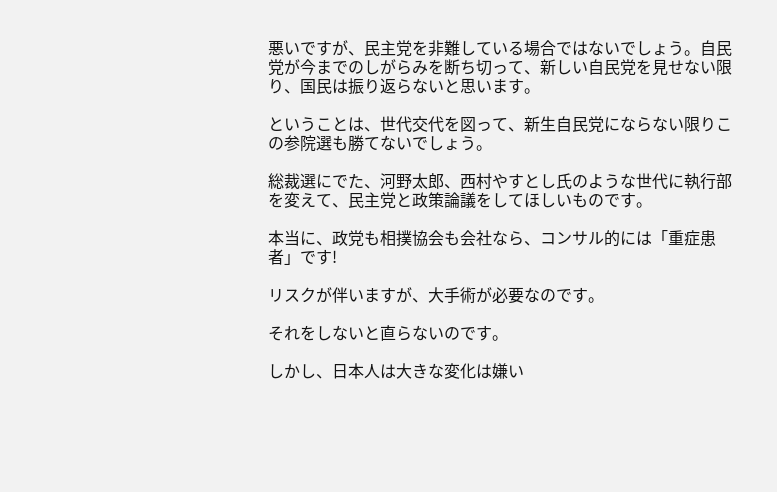悪いですが、民主党を非難している場合ではないでしょう。自民党が今までのしがらみを断ち切って、新しい自民党を見せない限り、国民は振り返らないと思います。

ということは、世代交代を図って、新生自民党にならない限りこの参院選も勝てないでしょう。

総裁選にでた、河野太郎、西村やすとし氏のような世代に執行部を変えて、民主党と政策論議をしてほしいものです。

本当に、政党も相撲協会も会社なら、コンサル的には「重症患者」です!

リスクが伴いますが、大手術が必要なのです。

それをしないと直らないのです。

しかし、日本人は大きな変化は嫌い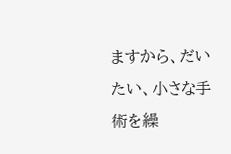ますから、だいたい、小さな手術を繰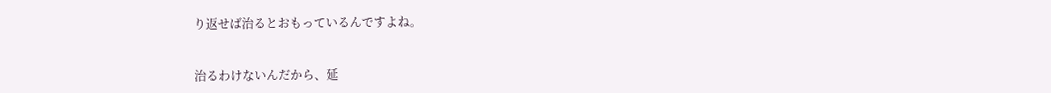り返せば治るとおもっているんですよね。


治るわけないんだから、延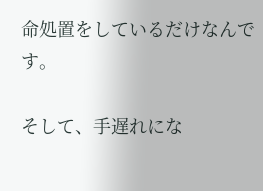命処置をしているだけなんです。

そして、手遅れにな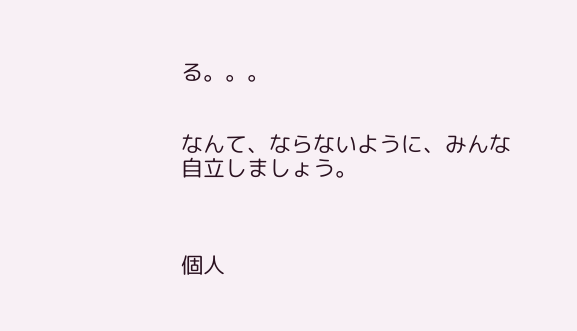る。。。


なんて、ならないように、みんな自立しましょう。



個人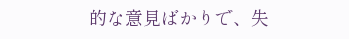的な意見ばかりで、失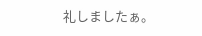礼しましたぁ。